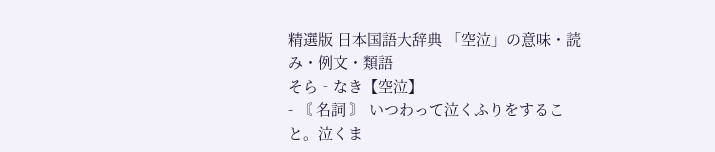精選版 日本国語大辞典 「空泣」の意味・読み・例文・類語
そら‐なき【空泣】
- 〘 名詞 〙 いつわって泣くふりをすること。泣くま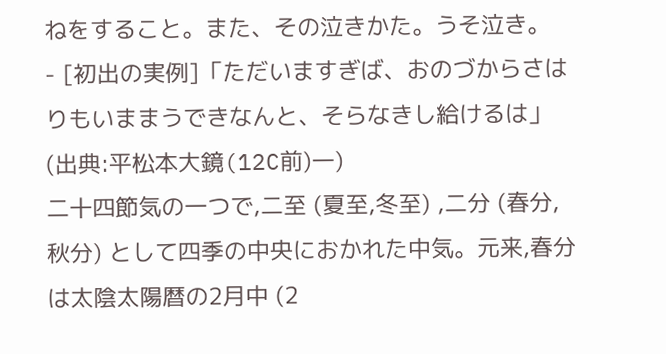ねをすること。また、その泣きかた。うそ泣き。
- [初出の実例]「ただいますぎば、おのづからさはりもいままうできなんと、そらなきし給けるは」(出典:平松本大鏡(12C前)一)
二十四節気の一つで,二至 (夏至,冬至) ,二分 (春分,秋分) として四季の中央におかれた中気。元来,春分は太陰太陽暦の2月中 (2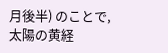月後半) のことで,太陽の黄経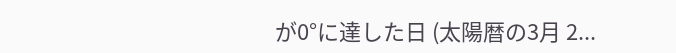が0°に達した日 (太陽暦の3月 2...